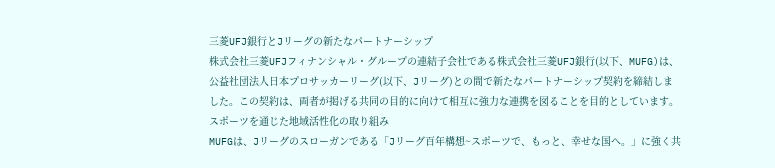三菱UFJ銀行とJリーグの新たなパートナーシップ
株式会社三菱UFJフィナンシャル・グループの連結子会社である株式会社三菱UFJ銀行(以下、MUFG)は、公益社団法人日本プロサッカーリーグ(以下、Jリーグ)との間で新たなパートナーシップ契約を締結しました。この契約は、両者が掲げる共同の目的に向けて相互に強力な連携を図ることを目的としています。
スポーツを通じた地域活性化の取り組み
MUFGは、Jリーグのスローガンである「Jリーグ百年構想~スポーツで、もっと、幸せな国へ。」に強く共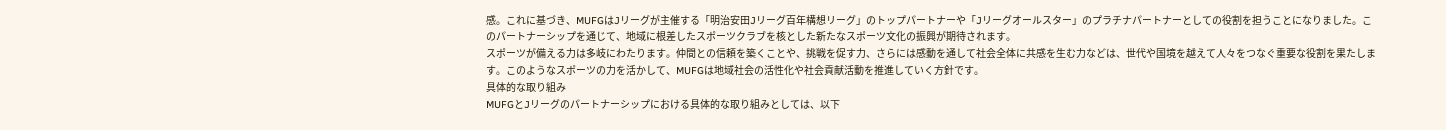感。これに基づき、MUFGはJリーグが主催する「明治安田Jリーグ百年構想リーグ」のトップパートナーや「Jリーグオールスター」のプラチナパートナーとしての役割を担うことになりました。このパートナーシップを通じて、地域に根差したスポーツクラブを核とした新たなスポーツ文化の振興が期待されます。
スポーツが備える力は多岐にわたります。仲間との信頼を築くことや、挑戦を促す力、さらには感動を通して社会全体に共感を生む力などは、世代や国境を越えて人々をつなぐ重要な役割を果たします。このようなスポーツの力を活かして、MUFGは地域社会の活性化や社会貢献活動を推進していく方針です。
具体的な取り組み
MUFGとJリーグのパートナーシップにおける具体的な取り組みとしては、以下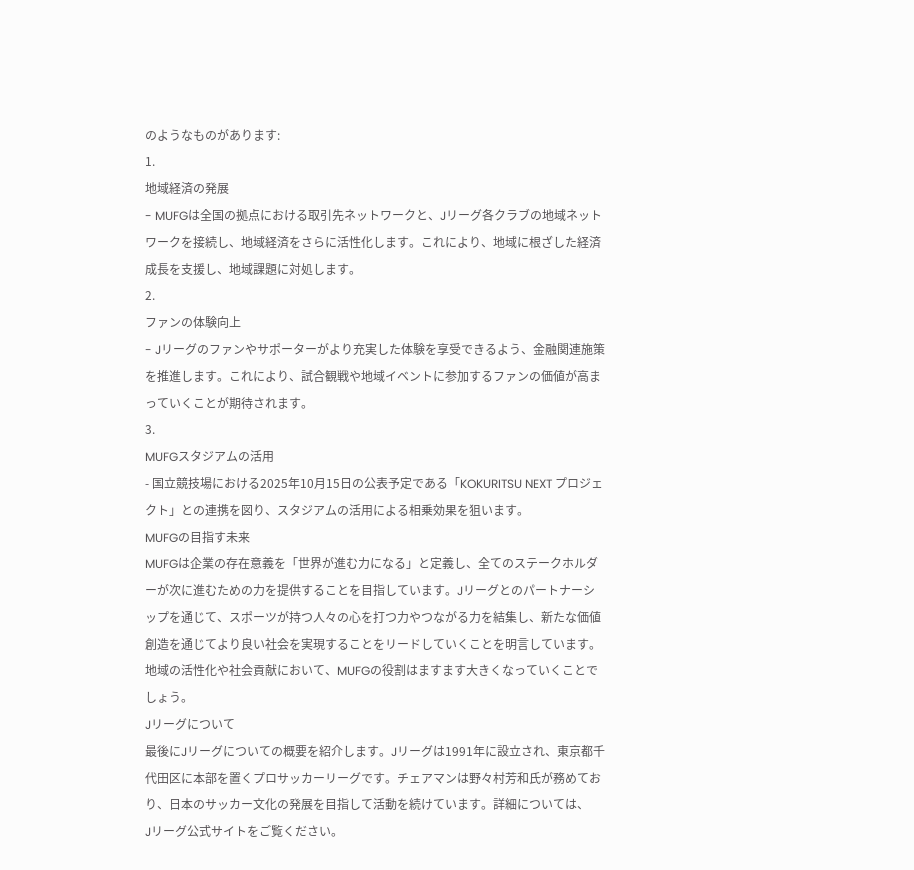のようなものがあります:
1.
地域経済の発展
- MUFGは全国の拠点における取引先ネットワークと、Jリーグ各クラブの地域ネットワークを接続し、地域経済をさらに活性化します。これにより、地域に根ざした経済成長を支援し、地域課題に対処します。
2.
ファンの体験向上
- Jリーグのファンやサポーターがより充実した体験を享受できるよう、金融関連施策を推進します。これにより、試合観戦や地域イベントに参加するファンの価値が高まっていくことが期待されます。
3.
MUFGスタジアムの活用
- 国立競技場における2025年10月15日の公表予定である「KOKURITSU NEXT プロジェクト」との連携を図り、スタジアムの活用による相乗効果を狙います。
MUFGの目指す未来
MUFGは企業の存在意義を「世界が進む力になる」と定義し、全てのステークホルダーが次に進むための力を提供することを目指しています。Jリーグとのパートナーシップを通じて、スポーツが持つ人々の心を打つ力やつながる力を結集し、新たな価値創造を通じてより良い社会を実現することをリードしていくことを明言しています。地域の活性化や社会貢献において、MUFGの役割はますます大きくなっていくことでしょう。
Jリーグについて
最後にJリーグについての概要を紹介します。Jリーグは1991年に設立され、東京都千代田区に本部を置くプロサッカーリーグです。チェアマンは野々村芳和氏が務めており、日本のサッカー文化の発展を目指して活動を続けています。詳細については、
Jリーグ公式サイトをご覧ください。